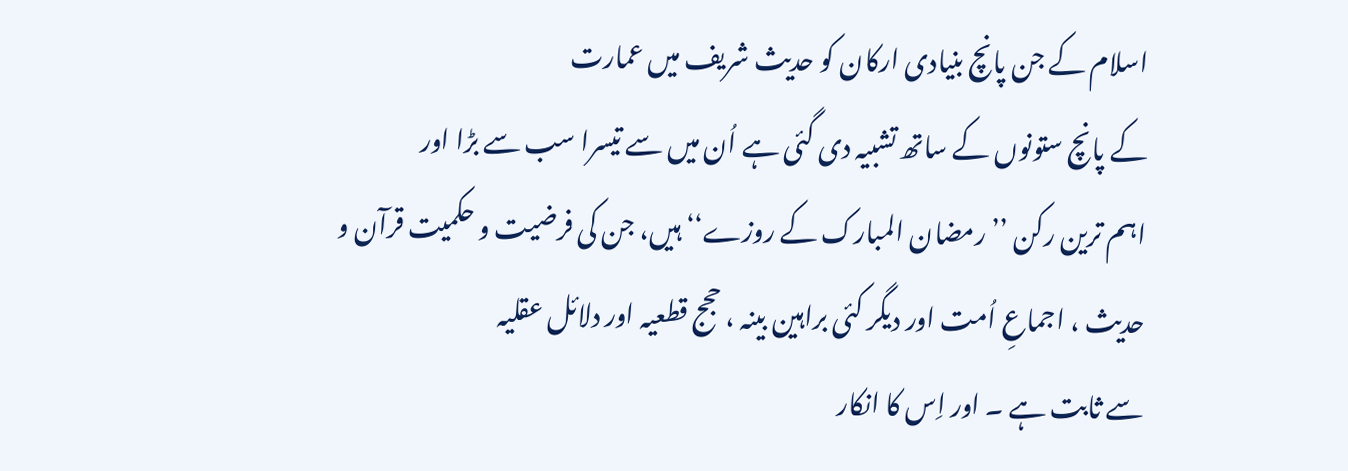اسلام کے جن پانچ بنیادی ارکان کو حدیث شریف میں عمارت
کے پانچ ستونوں کے ساتھ تشبیہ دی گئی ہے اُن میں سے تیسرا سب سے بڑا اور
اہم ترین رکن ’’رمضان المبارک کے روزے‘‘ ہیں، جن کی فرضیت و حکمیت قرآن و
حدیث ، اجماعِ اُمت اور دیگر کئی براہین بینہ ، حجج قطعیہ اور دلائل عقلیہ
سے ثابت ہے ۔ اور اِس کا انکار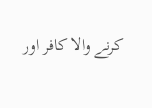کرنے والا کافر اور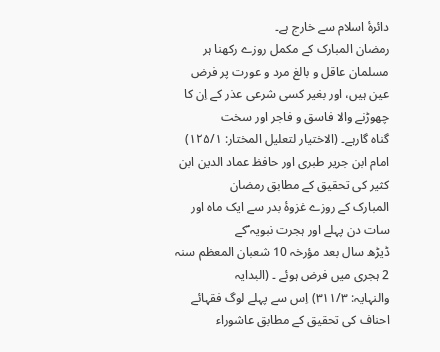دائرۂ اسلام سے خارج ہے۔
رمضان المبارک کے مکمل روزے رکھنا ہر مسلمان عاقل و بالغ مرد و عورت پر فرض
عین ہیں، اور بغیر کسی شرعی عذر کے اِن کا چھوڑنے والا فاسق و فاجر اور سخت
گناہ گارہے۔ (الاختیار لتعلیل المختار: ۱۲۵/۱)
امام ابن جریر طبری اور حافظ عماد الدین ابن کثیر کی تحقیق کے مطابق رمضان
المبارک کے روزے غزوۂ بدر سے ایک ماہ اور سات دن پہلے اور ہجرت نبویہ ؐکے
ڈیڑھ سال بعد مؤرخہ 10 شعبان المعظم سنہ 2 ہجری میں فرض ہوئے ۔ (البدایہ
والنہایہ: ۳۱۱/۳) اِس سے پہلے لوگ فقہائے احناف کی تحقیق کے مطابق عاشوراء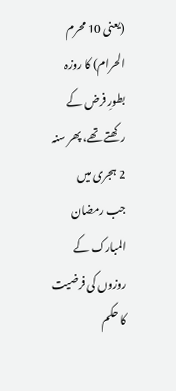(یعنی 10 محرم الحرام) کا روزہ بطورِ فرض کے رکھتے تھے، پھر سنہ 2 ہجری میں
جب رمضان المبارک کے روزوں کی فرضیت کا حکم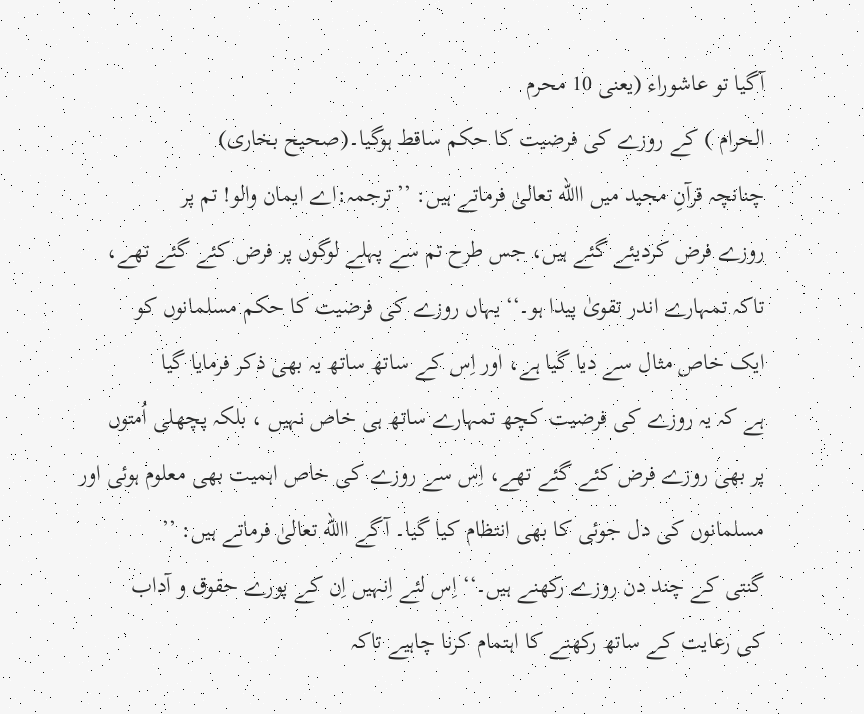آگیا تو عاشوراء (یعنی 10 محرم
الحرام ) کے روزے کی فرضیت کا حکم ساقط ہوگیا۔(صحیح بخاری)
چنانچہ قرآنِ مجید میں االله تعالیٰ فرماتے ہیں: ’’ترجمہ:اے ایمان والو! تم پر
روزے فرض کردیئے گئے ہیں، جس طرح تم سے پہلے لوگوں پر فرض کئے گئے تھے،
تاکہ تمہارے اندر تقویٰ پیدا ہو۔‘‘ یہاں روزے کی فرضیت کا حکم مسلمانوں کو
ایک خاص مثال سے دیا گیا ہے، اور اِس کے ساتھ ساتھ یہ بھی ذکر فرمایا گیا
ہے کہ یہ روزے کی فرضیت کچھ تمہارے ساتھ ہی خاص نہیں ، بلکہ پچھلی اُمتوں
پر بھی روزے فرض کئے گئے تھے، اِس سے روزے کی خاص اہمیت بھی معلوم ہوئی اور
مسلمانوں کی دل جوئی کا بھی انتظام کیا گیا۔ آگے االله تعالیٰ فرماتے ہیں: ’’
گنتی کے چند دن روزے رکھنے ہیں۔‘‘ اِس لئے اِنہیں اِن کے پورے حقوق و آداب
کی رعایت کے ساتھ رکھنے کا اہتمام کرنا چاہیے تاکہ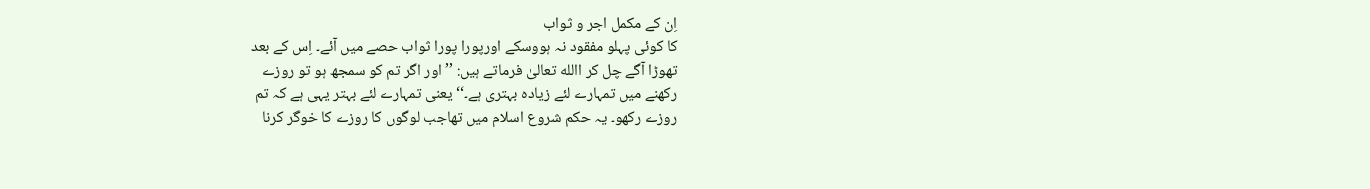اِن کے مکمل اجر و ثواب
کا کوئی پہلو مفقود نہ ہووسکے اورپورا پورا ثواب حصے میں آئے۔ اِس کے بعد
تھوڑا آگے چل کر االله تعالیٰ فرماتے ہیں: ’’ اور اگر تم کو سمجھ ہو تو روزے
رکھنے میں تمہارے لئے زیادہ بہتری ہے۔‘‘ یعنی تمہارے لئے بہتر یہی ہے کہ تم
روزے رکھو۔ یہ حکم شروع اسلام میں تھاجب لوگوں کا روزے کا خوگر کرنا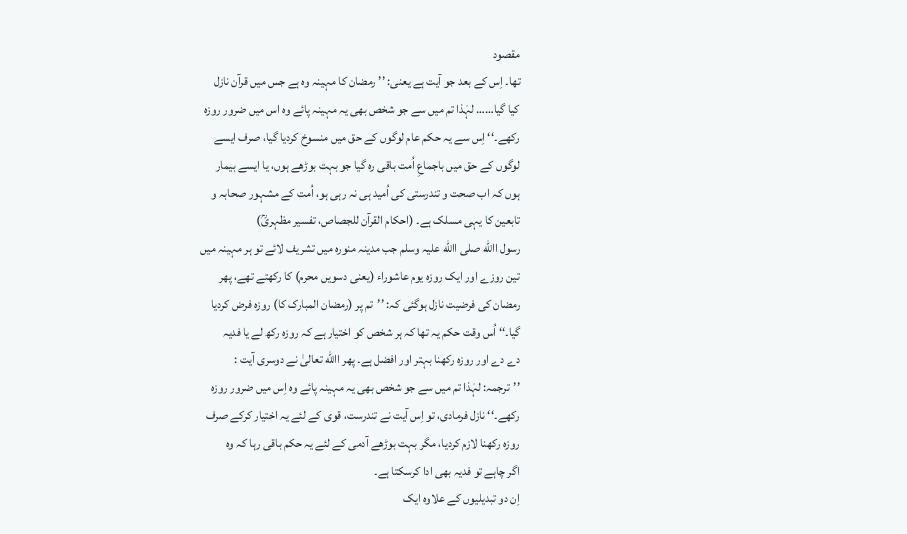مقصود
تھا۔ اِس کے بعد جو آیت ہے یعنی: ’’ رمضان کا مہینہ وہ ہے جس میں قرآن نازل
کیا گیا…… لہٰذا تم میں سے جو شخص بھی یہ مہینہ پائے وہ اس میں ضرور روزہ
رکھے۔‘‘ اِس سے یہ حکم عام لوگوں کے حق میں منسوخ کردیا گیا، صرف ایسے
لوگوں کے حق میں باجماعِ اُمت باقی رہ گیا جو بہت بوڑھے ہوں، یا ایسے بیمار
ہوں کہ اب صحت و تندرستی کی اُمید ہی نہ رہی ہو، اُمت کے مشہور صحابہ و
تابعین کا یہی مسلک ہے۔ (احکام القرآن للجصاص، تفسیر مظہریؒ)
رسول االله صلی االله علیہ وسلم جب مدینہ منورہ میں تشریف لائے تو ہر مہینہ میں
تین روزے اور ایک روزہ یوم عاشوراء (یعنی دسویں محرم) کا رکھتے تھے، پھر
رمضان کی فرضیت نازل ہوگئی کہ: ’’تم پر (رمضان المبارک کا) روزہ فرض کردیا
گیا۔‘‘ اُس وقت حکم یہ تھا کہ ہر شخص کو اختیار ہے کہ روزہ رکھ لے یا فدیہ
دے دے اور روزہ رکھنا بہتر اور افضل ہے۔ پھر االله تعالیٰ نے دوسری آیت :
’’ترجمہ: لہٰذا تم میں سے جو شخص بھی یہ مہینہ پائے وہ اِس میں ضرور روزہ
رکھے۔‘‘ نازل فرمادی، تو اِس آیت نے تندرست، قوی کے لئے یہ اختیار کرکے صرف
روزہ رکھنا لازم کردیا، مگر بہت بوڑھے آدمی کے لئے یہ حکم باقی رہا کہ وہ
اگر چاہے تو فدیہ بھی ادا کرسکتا ہے۔
اِن دو تبدیلیوں کے علاوہ ایک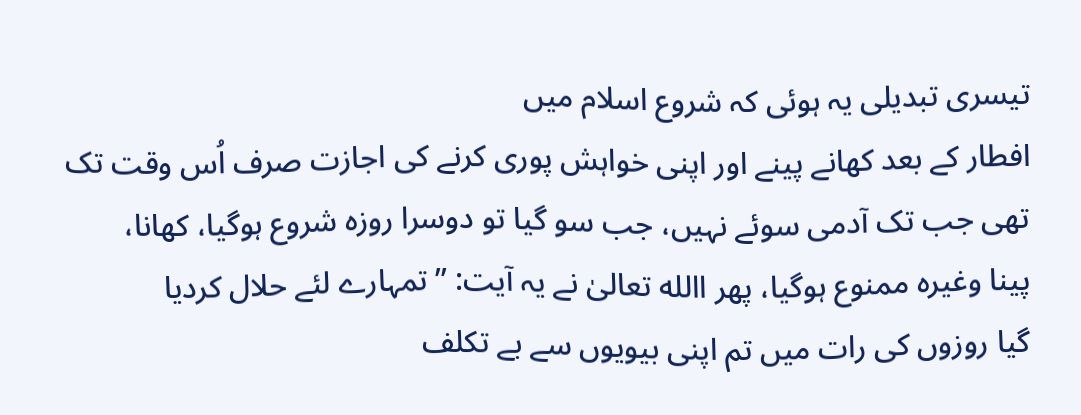تیسری تبدیلی یہ ہوئی کہ شروع اسلام میں
افطار کے بعد کھانے پینے اور اپنی خواہش پوری کرنے کی اجازت صرف اُس وقت تک
تھی جب تک آدمی سوئے نہیں، جب سو گیا تو دوسرا روزہ شروع ہوگیا، کھانا،
پینا وغیرہ ممنوع ہوگیا، پھر االله تعالیٰ نے یہ آیت: ’’تمہارے لئے حلال کردیا
گیا روزوں کی رات میں تم اپنی بیویوں سے بے تکلف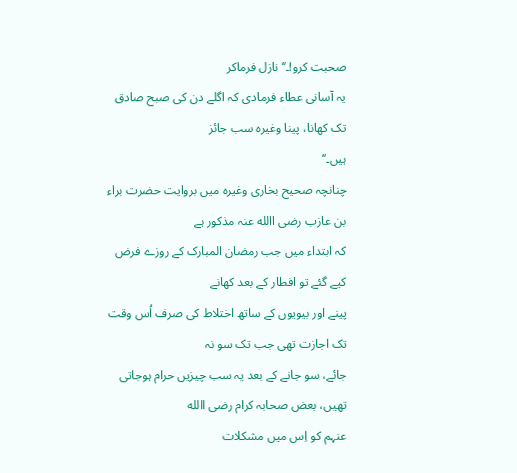صحبت کرو!۔‘‘ نازل فرماکر
یہ آسانی عطاء فرمادی کہ اگلے دن کی صبح صادق تک کھانا، پینا وغیرہ سب جائز
ہیں۔‘‘
چنانچہ صحیح بخاری وغیرہ میں بروایت حضرت براء بن عازب رضی االله عنہ مذکور ہے
کہ ابتداء میں جب رمضان المبارک کے روزے فرض کیے گئے تو افطار کے بعد کھانے
پینے اور بیویوں کے ساتھ اختلاط کی صرف اُس وقت تک اجازت تھی جب تک سو نہ
جائے، سو جانے کے بعد یہ سب چیزیں حرام ہوجاتی تھیں، بعض صحابہ کرام رضی االله
عنہم کو اِس میں مشکلات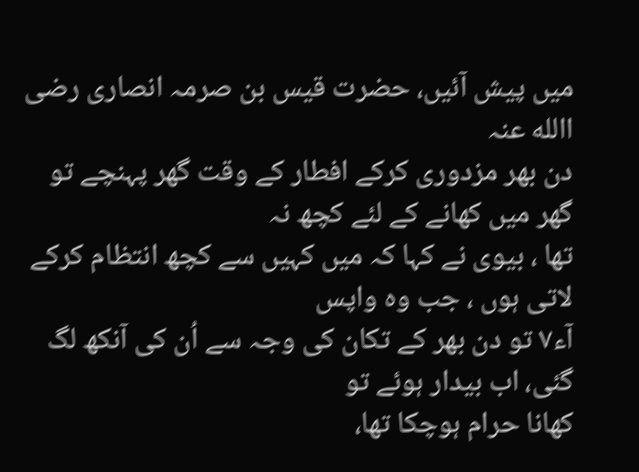میں پیش آئیں، حضرت قیس بن صرمہ انصاری رضی االله عنہ
دن بھر مزدوری کرکے افطار کے وقت گھر پہنچے تو گھر میں کھانے کے لئے کچھ نہ
تھا ، بیوی نے کہا کہ میں کہیں سے کچھ انتظام کرکے لاتی ہوں ، جب وہ واپس
آء۷ تو دن بھر کے تکان کی وجہ سے اُن کی آنکھ لگ گئی، اب بیدار ہوئے تو
کھانا حرام ہوچکا تھا،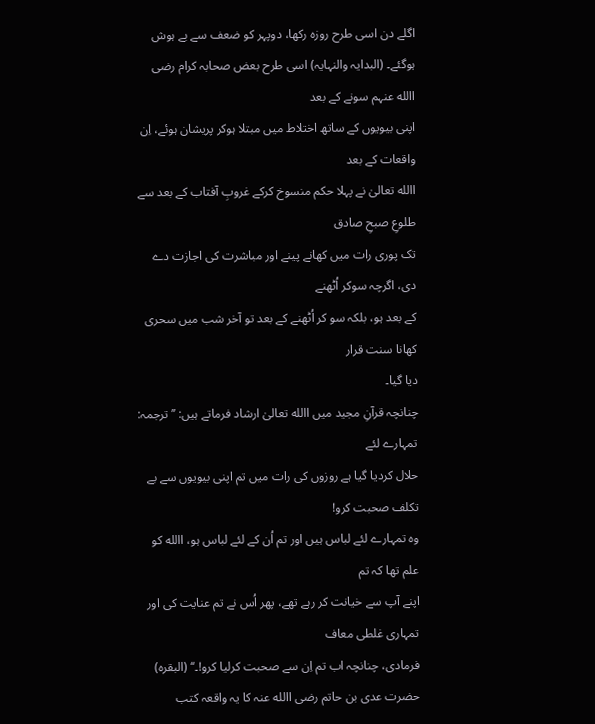اگلے دن اسی طرح روزہ رکھا، دوپہر کو ضعف سے بے ہوش
ہوگئے۔ (البدایہ والنہایہ) اسی طرح بعض صحابہ کرام رضی االله عنہم سونے کے بعد
اپنی بیویوں کے ساتھ اختلاط میں مبتلا ہوکر پریشان ہوئے، اِن واقعات کے بعد
االله تعالیٰ نے پہلا حکم منسوخ کرکے غروبِ آفتاب کے بعد سے طلوعِ صبحِ صادق
تک پوری رات میں کھانے پینے اور مباشرت کی اجازت دے دی، اگرچہ سوکر اُٹھنے
کے بعد ہو، بلکہ سو کر اُٹھنے کے بعد تو آخر شب میں سحری کھانا سنت قرار
دیا گیا۔
چنانچہ قرآنِ مجید میں االله تعالیٰ ارشاد فرماتے ہیں: ’’ترجمہ: تمہارے لئے
حلال کردیا گیا ہے روزوں کی رات میں تم اپنی بیویوں سے بے تکلف صحبت کرو!
وہ تمہارے لئے لباس ہیں اور تم اُن کے لئے لباس ہو، االله کو علم تھا کہ تم
اپنے آپ سے خیانت کر رہے تھے، پھر اُس نے تم عنایت کی اور تمہاری غلطی معاف
فرمادی، چنانچہ اب تم اِن سے صحبت کرلیا کرو!۔‘‘ (البقرہ)
حضرت عدی بن حاتم رضی االله عنہ کا یہ واقعہ کتب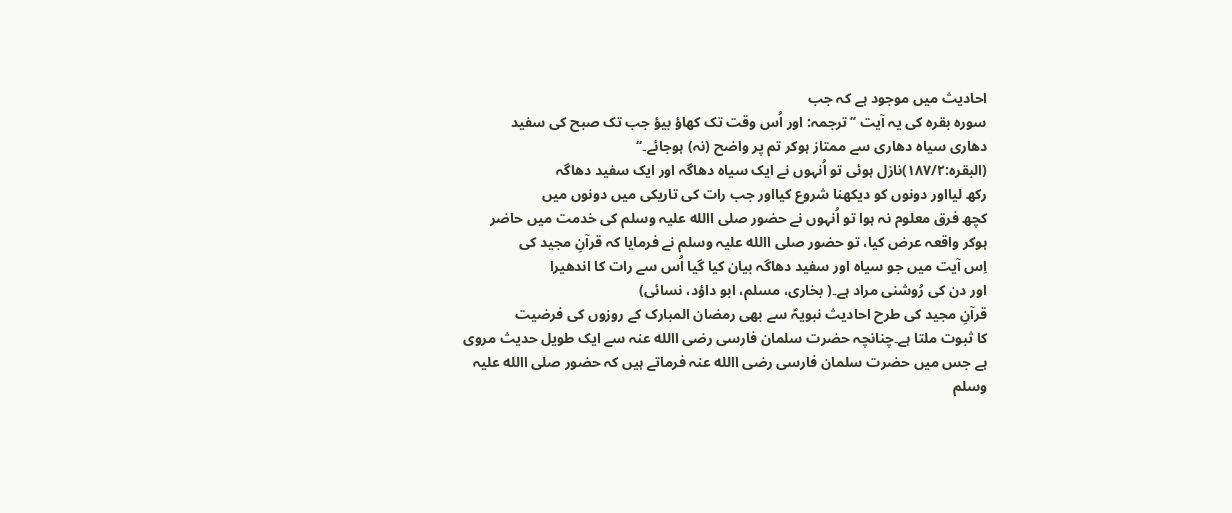احادیث میں موجود ہے کہ جب
سورہ بقرہ کی یہ آیت ’’ترجمہ: اور اُس وقت تک کھاؤ بیؤ جب تک صبح کی سفید
دھاری سیاہ دھاری سے ممتاز ہوکر تم پر واضح (نہ) ہوجائے۔‘‘
(البقرہ:۱۸۷/۲)نازل ہوئی تو اُنہوں نے ایک سیاہ دھاگہ اور ایک سفید دھاگہ
رکھ لیااور دونوں کو دیکھنا شروع کیااور جب رات کی تاریکی میں دونوں میں
کچھ فرق معلوم نہ ہوا تو اُنہوں نے حضور صلی االله علیہ وسلم کی خدمت میں حاضر
ہوکر واقعہ عرض کیا، تو حضور صلی االله علیہ وسلم نے فرمایا کہ قرآنِ مجید کی
اِس آیت میں جو سیاہ اور سفید دھاگہ بیان کیا گیا اُس سے رات کا اندھیرا
اور دن کی رُوشنی مراد ہے۔( بخاری، مسلم، ابو داؤد، نسائی)
قرآنِ مجید کی طرح احادیث نبویہؐ سے بھی رمضان المبارک کے روزوں کی فرضیت
کا ثبوت ملتا ہے۔چنانچہ حضرت سلمان فارسی رضی االله عنہ سے ایک طویل حدیث مروی
ہے جس میں حضرت سلمان فارسی رضی االله عنہ فرماتے ہیں کہ حضور صلی االله علیہ
وسلم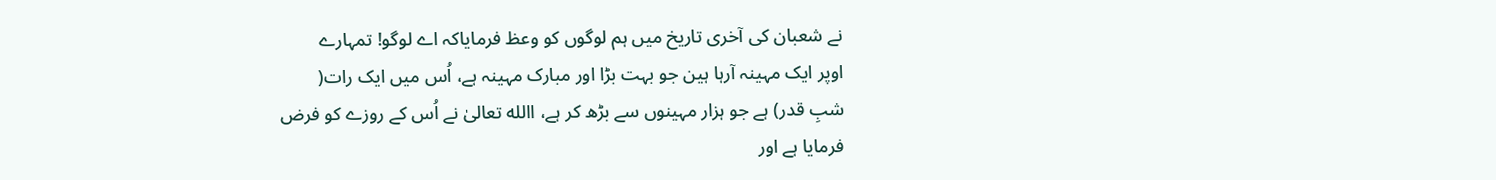نے شعبان کی آخری تاریخ میں ہم لوگوں کو وعظ فرمایاکہ اے لوگو! تمہارے
اوپر ایک مہینہ آرہا ہین جو بہت بڑا اور مبارک مہینہ ہے، اُس میں ایک رات(
شبِ قدر) ہے جو ہزار مہینوں سے بڑھ کر ہے، االله تعالیٰ نے اُس کے روزے کو فرض
فرمایا ہے اور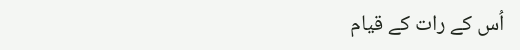اُس کے رات کے قیام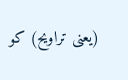(یعنی تراویح) کو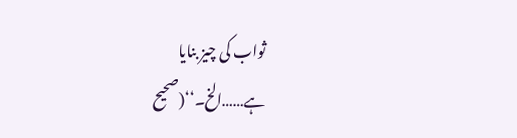ثواب کی چیز بنایا
ہے……الخ۔‘‘(صحیح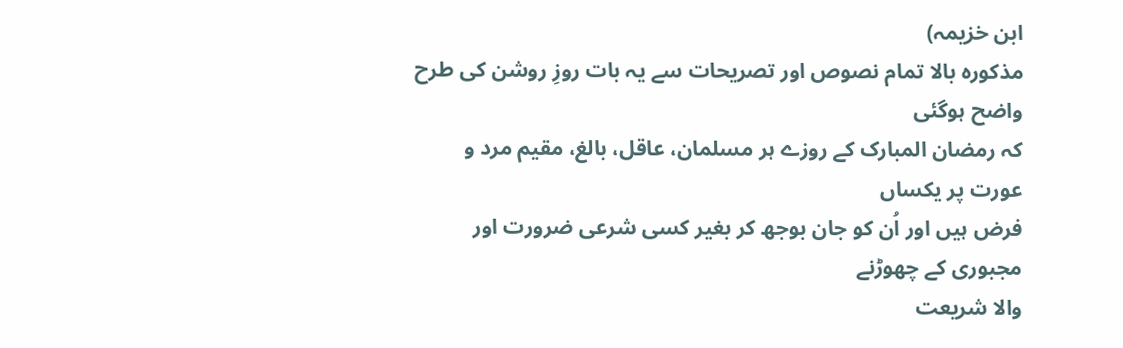ابن خزیمہ)
مذکورہ بالا تمام نصوص اور تصریحات سے یہ بات روزِ روشن کی طرح واضح ہوگئی
کہ رمضان المبارک کے روزے ہر مسلمان، عاقل، بالغ، مقیم مرد و عورت پر یکساں
فرض ہیں اور اُن کو جان بوجھ کر بغیر کسی شرعی ضرورت اور مجبوری کے چھوڑنے
والا شریعت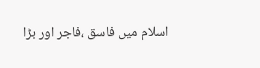اسلام میں فاسق ،فاجر اور بڑا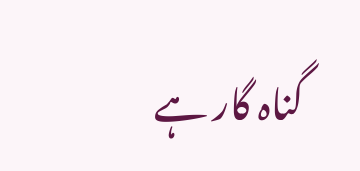گناہ گار ہے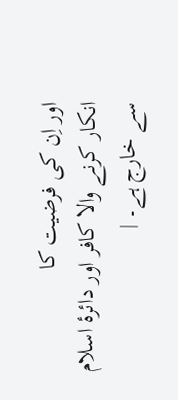اور اِن کی فرضیت کا
انکار کرنے والا کافر اور دائرۂ اسلام سے خارج ہے۔ |